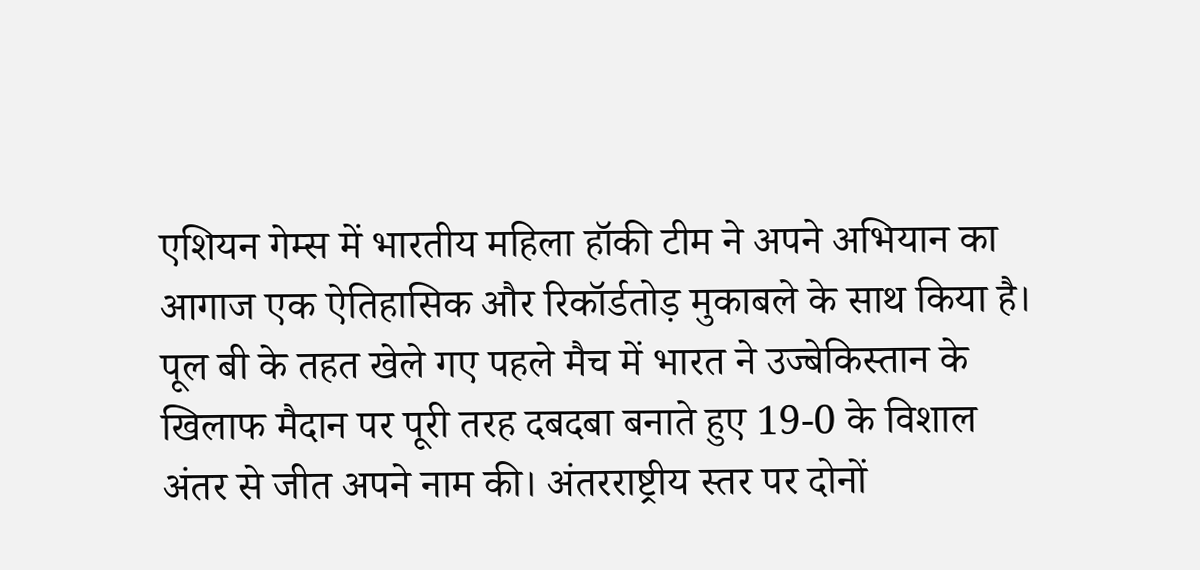एशियन गेम्स में भारतीय महिला हॉकी टीम ने अपने अभियान का आगाज एक ऐतिहासिक और रिकॉर्डतोड़ मुकाबले के साथ किया है। पूल बी के तहत खेले गए पहले मैच में भारत ने उज्बेकिस्तान के खिलाफ मैदान पर पूरी तरह दबदबा बनाते हुए 19-0 के विशाल अंतर से जीत अपने नाम की। अंतरराष्ट्रीय स्तर पर दोनों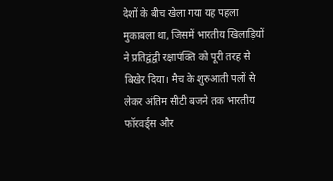देशों के बीच खेला गया यह पहला मुकाबला था, जिसमें भारतीय खिलाड़ियों ने प्रतिद्वंद्वी रक्षापंक्ति को पूरी तरह से बिखेर दिया। मैच के शुरुआती पलों से लेकर अंतिम सीटी बजने तक भारतीय फॉरवर्ड्स और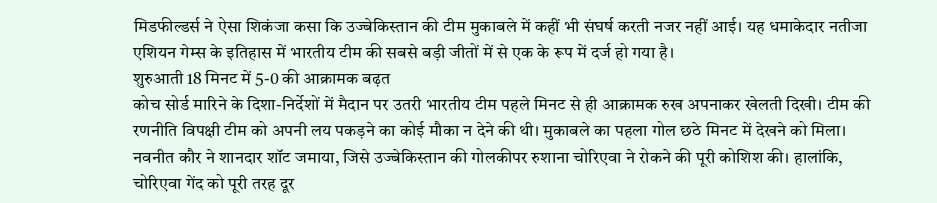मिडफील्डर्स ने ऐसा शिकंजा कसा कि उज्बेकिस्तान की टीम मुकाबले में कहीं भी संघर्ष करती नजर नहीं आई। यह धमाकेदार नतीजा एशियन गेम्स के इतिहास में भारतीय टीम की सबसे बड़ी जीतों में से एक के रूप में दर्ज हो गया है।
शुरुआती 18 मिनट में 5-0 की आक्रामक बढ़त
कोच सोर्ड मारिने के दिशा-निर्देशों में मैदान पर उतरी भारतीय टीम पहले मिनट से ही आक्रामक रुख अपनाकर खेलती दिखी। टीम की रणनीति विपक्षी टीम को अपनी लय पकड़ने का कोई मौका न देने की थी। मुकाबले का पहला गोल छठे मिनट में देखने को मिला। नवनीत कौर ने शानदार शॉट जमाया, जिसे उज्बेकिस्तान की गोलकीपर रुशाना चोरिएवा ने रोकने की पूरी कोशिश की। हालांकि, चोरिएवा गेंद को पूरी तरह दूर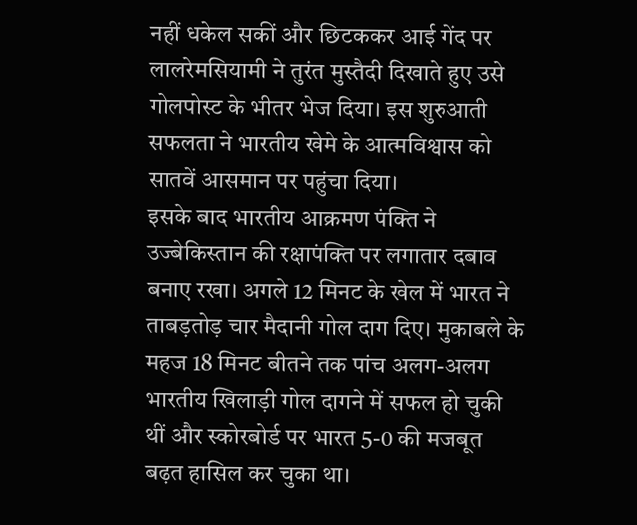नहीं धकेल सकीं और छिटककर आई गेंद पर लालरेमसियामी ने तुरंत मुस्तैदी दिखाते हुए उसे गोलपोस्ट के भीतर भेज दिया। इस शुरुआती सफलता ने भारतीय खेमे के आत्मविश्वास को सातवें आसमान पर पहुंचा दिया।
इसके बाद भारतीय आक्रमण पंक्ति ने उज्बेकिस्तान की रक्षापंक्ति पर लगातार दबाव बनाए रखा। अगले 12 मिनट के खेल में भारत ने ताबड़तोड़ चार मैदानी गोल दाग दिए। मुकाबले के महज 18 मिनट बीतने तक पांच अलग-अलग भारतीय खिलाड़ी गोल दागने में सफल हो चुकी थीं और स्कोरबोर्ड पर भारत 5-0 की मजबूत बढ़त हासिल कर चुका था।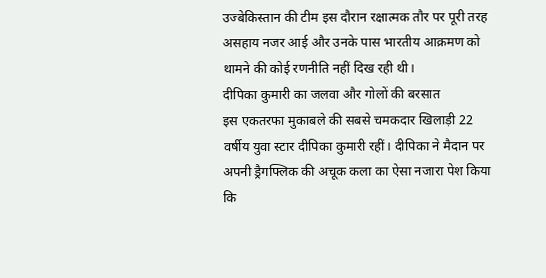उज्बेकिस्तान की टीम इस दौरान रक्षात्मक तौर पर पूरी तरह असहाय नजर आई और उनके पास भारतीय आक्रमण को थामने की कोई रणनीति नहीं दिख रही थी।
दीपिका कुमारी का जलवा और गोलों की बरसात
इस एकतरफा मुकाबले की सबसे चमकदार खिलाड़ी 22 वर्षीय युवा स्टार दीपिका कुमारी रहीं। दीपिका ने मैदान पर अपनी ड्रैगफ्लिक की अचूक कला का ऐसा नजारा पेश किया कि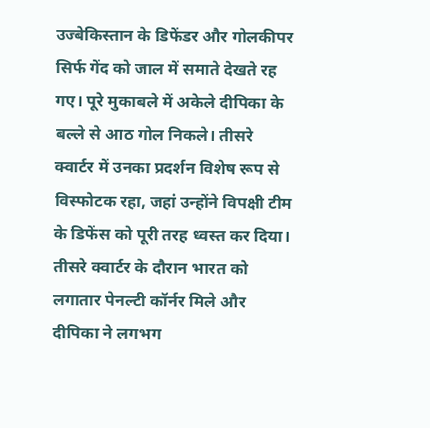उज्बेकिस्तान के डिफेंडर और गोलकीपर सिर्फ गेंद को जाल में समाते देखते रह गए। पूरे मुकाबले में अकेले दीपिका के बल्ले से आठ गोल निकले। तीसरे क्वार्टर में उनका प्रदर्शन विशेष रूप से विस्फोटक रहा, जहां उन्होंने विपक्षी टीम के डिफेंस को पूरी तरह ध्वस्त कर दिया।
तीसरे क्वार्टर के दौरान भारत को लगातार पेनल्टी कॉर्नर मिले और दीपिका ने लगभग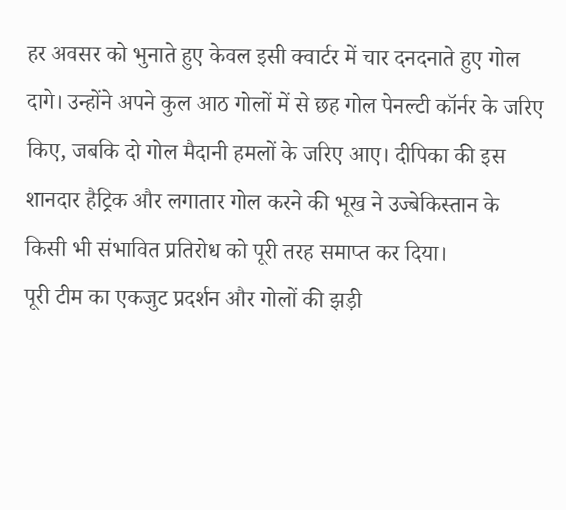हर अवसर को भुनाते हुए केवल इसी क्वार्टर में चार दनदनाते हुए गोल दागे। उन्होंने अपने कुल आठ गोलों में से छह गोल पेनल्टी कॉर्नर के जरिए किए, जबकि दो गोल मैदानी हमलों के जरिए आए। दीपिका की इस शानदार हैट्रिक और लगातार गोल करने की भूख ने उज्बेकिस्तान के किसी भी संभावित प्रतिरोध को पूरी तरह समाप्त कर दिया।
पूरी टीम का एकजुट प्रदर्शन और गोलों की झड़ी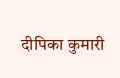दीपिका कुमारी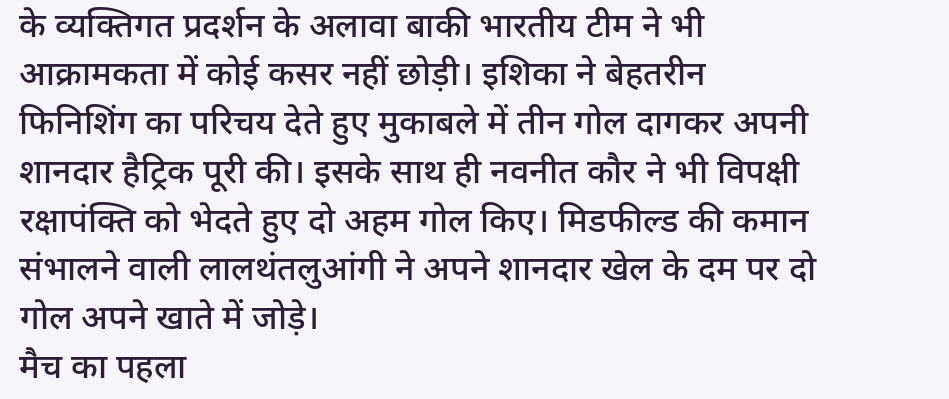के व्यक्तिगत प्रदर्शन के अलावा बाकी भारतीय टीम ने भी आक्रामकता में कोई कसर नहीं छोड़ी। इशिका ने बेहतरीन फिनिशिंग का परिचय देते हुए मुकाबले में तीन गोल दागकर अपनी शानदार हैट्रिक पूरी की। इसके साथ ही नवनीत कौर ने भी विपक्षी रक्षापंक्ति को भेदते हुए दो अहम गोल किए। मिडफील्ड की कमान संभालने वाली लालथंतलुआंगी ने अपने शानदार खेल के दम पर दो गोल अपने खाते में जोड़े।
मैच का पहला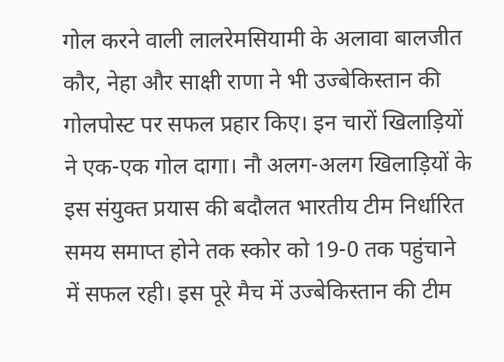गोल करने वाली लालरेमसियामी के अलावा बालजीत कौर, नेहा और साक्षी राणा ने भी उज्बेकिस्तान की गोलपोस्ट पर सफल प्रहार किए। इन चारों खिलाड़ियों ने एक-एक गोल दागा। नौ अलग-अलग खिलाड़ियों के इस संयुक्त प्रयास की बदौलत भारतीय टीम निर्धारित समय समाप्त होने तक स्कोर को 19-0 तक पहुंचाने में सफल रही। इस पूरे मैच में उज्बेकिस्तान की टीम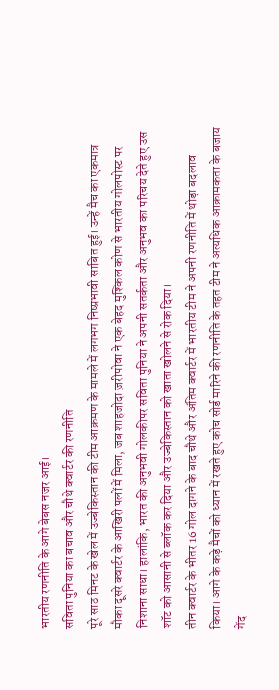भारतीय रणनीति के आगे बेबस नजर आई।
सविता पुनिया का बचाव और चौथे क्वार्टर की रणनीति
पूरे साठ मिनट के खेल में उज्बेकिस्तान की टीम आक्रमण के मामले में लगभग निष्प्रभावी साबित हुई। उन्हें मैच का एकमात्र मौका दूसरे क्वार्टर के आखिरी पलों में मिला, जब शाहजोदा ज़रीपोवा ने एक बेहद मुश्किल कोण से भारतीय गोलपोस्ट पर निशाना साधा। हालांकि, भारत की अनुभवी गोलकीपर सविता पुनिया ने अपनी सतर्कता और अनुभव का परिचय देते हुए उस शॉट को आसानी से ब्लॉक कर दिया और उज्बेकिस्तान को खाता खोलने से रोक दिया।
तीन क्वार्टर के भीतर 16 गोल दागने के बाद चौथे और अंतिम क्वार्टर में भारतीय टीम ने अपनी रणनीति में थोड़ा बदलाव किया। आगे के कड़े मैचों को ध्यान में रखते हुए कोच सोर्ड मारिने की रणनीति के तहत टीम ने अत्यधिक आक्रामकता के बजाय गेंद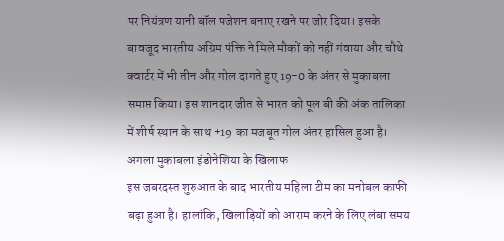पर नियंत्रण यानी बॉल पजेशन बनाए रखने पर जोर दिया। इसके बावजूद भारतीय अग्रिम पंक्ति ने मिले मौकों को नहीं गंवाया और चौथे क्वार्टर में भी तीन और गोल दागते हुए 19-0 के अंतर से मुकाबला समाप्त किया। इस शानदार जीत से भारत को पूल बी की अंक तालिका में शीर्ष स्थान के साथ +19 का मजबूत गोल अंतर हासिल हुआ है।
अगला मुकाबला इंडोनेशिया के खिलाफ
इस जबरदस्त शुरुआत के बाद भारतीय महिला टीम का मनोबल काफी बढ़ा हुआ है। हालांकि, खिलाड़ियों को आराम करने के लिए लंबा समय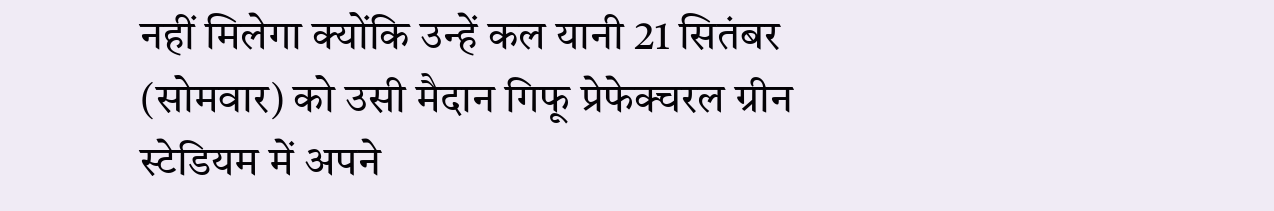नहीं मिलेगा क्योंकि उन्हें कल यानी 21 सितंबर (सोमवार) को उसी मैदान गिफू प्रेफेक्चरल ग्रीन स्टेडियम में अपने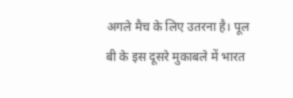अगले मैच के लिए उतरना है। पूल बी के इस दूसरे मुकाबले में भारत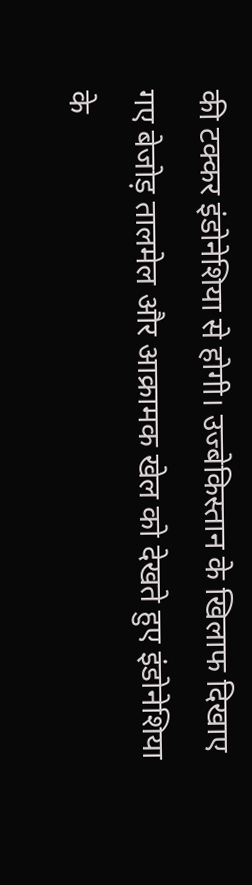की टक्कर इंडोनेशिया से होगी। उज्बेकिस्तान के खिलाफ दिखाए गए बेजोड़ तालमेल और आक्रामक खेल को देखते हुए इंडोनेशिया के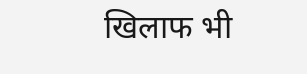खिलाफ भी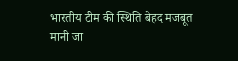भारतीय टीम की स्थिति बेहद मजबूत मानी जा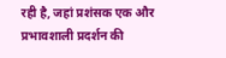रही है, जहां प्रशंसक एक और प्रभावशाली प्रदर्शन की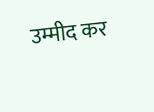उम्मीद कर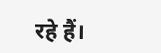रहे हैं।